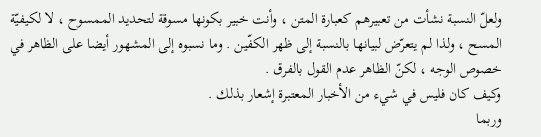ولعلّ النسبة نشأت من تعبيرهم كعبارة المتن ، وأنت خبير بكونها مسوقة لتحديد الممسوح ، لا لكيفيّة المسح ، ولذا لم يتعرّض لبيانها بالنسبة إلى ظهر الكفّين . وما نسبوه إلى المشهور أيضا على الظاهر في خصوص الوجه ، لكنّ الظاهر عدم القول بالفرق .
وكيف كان فليس في شيء من الأخبار المعتبرة إشعار بذلك .
وربما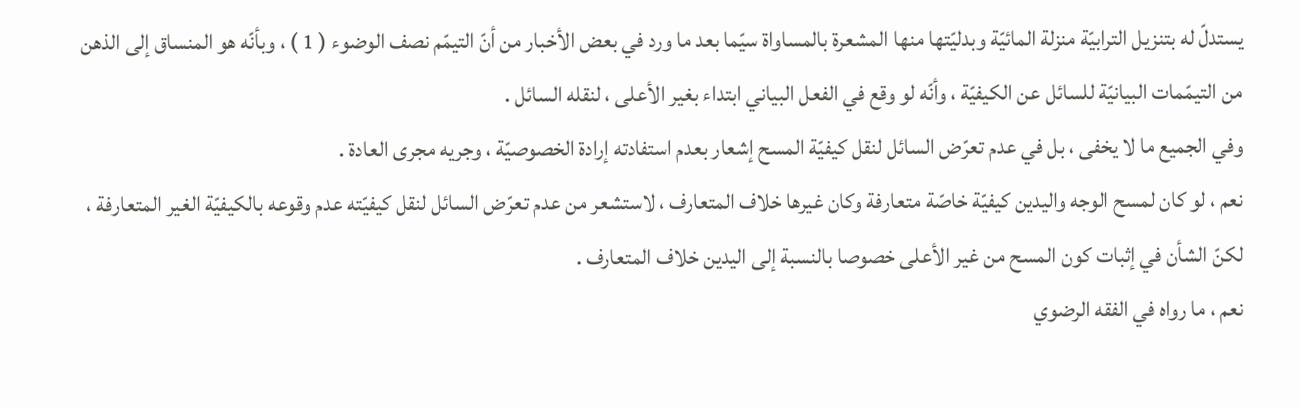يستدلّ له بتنزيل الترابيّة منزلة المائيّة وبدليّتها منها المشعرة بالمساواة سيّما بعد ما ورد في بعض الأخبار من أنّ التيمّم نصف الوضوء ( 1 ) ، وبأنّه هو المنساق إلى الذهن من التيمّمات البيانيّة للسائل عن الكيفيّة ، وأنّه لو وقع في الفعل البياني ابتداء بغير الأعلى ، لنقله السائل .
وفي الجميع ما لا يخفى ، بل في عدم تعرّض السائل لنقل كيفيّة المسح إشعار بعدم استفادته إرادة الخصوصيّة ، وجريه مجرى العادة .
نعم ، لو كان لمسح الوجه واليدين كيفيّة خاصّة متعارفة وكان غيرها خلاف المتعارف ، لاستشعر من عدم تعرّض السائل لنقل كيفيّته عدم وقوعه بالكيفيّة الغير المتعارفة ، لكنّ الشأن في إثبات كون المسح من غير الأعلى خصوصا بالنسبة إلى اليدين خلاف المتعارف .
نعم ، ما رواه في الفقه الرضوي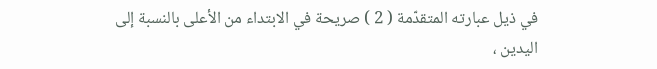في ذيل عبارته المتقدّمة ( 2 ) صريحة في الابتداء من الأعلى بالنسبة إلى اليدين ،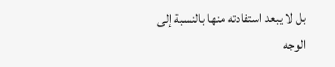بل لا يبعد استفادته منها بالنسبة إلى الوجه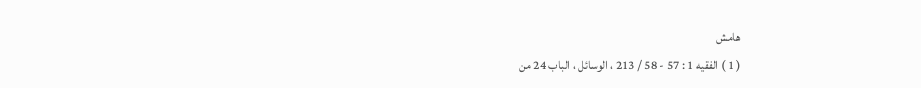هامش
( 1 ) الفقيه 1 : 57 - 58 / 213 ، الوسائل ، الباب 24 من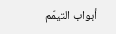أبواب التيمّم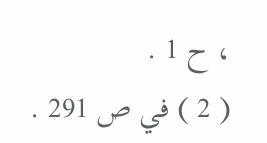، ح 1 .
( 2 ) في ص 291 .